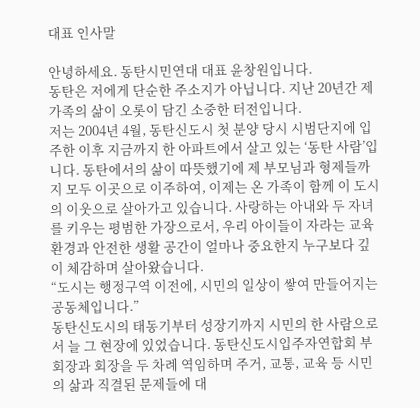대표 인사말

안녕하세요. 동탄시민연대 대표 윤창원입니다.
동탄은 저에게 단순한 주소지가 아닙니다. 지난 20년간 제 가족의 삶이 오롯이 담긴 소중한 터전입니다.
저는 2004년 4월, 동탄신도시 첫 분양 당시 시범단지에 입주한 이후 지금까지 한 아파트에서 살고 있는 ‘동탄 사람’입니다. 동탄에서의 삶이 따뜻했기에 제 부모님과 형제들까지 모두 이곳으로 이주하여, 이제는 온 가족이 함께 이 도시의 이웃으로 살아가고 있습니다. 사랑하는 아내와 두 자녀를 키우는 평범한 가장으로서, 우리 아이들이 자라는 교육 환경과 안전한 생활 공간이 얼마나 중요한지 누구보다 깊이 체감하며 살아왔습니다.
“도시는 행정구역 이전에, 시민의 일상이 쌓여 만들어지는 공동체입니다.”
동탄신도시의 태동기부터 성장기까지 시민의 한 사람으로서 늘 그 현장에 있었습니다. 동탄신도시입주자연합회 부회장과 회장을 두 차례 역임하며 주거, 교통, 교육 등 시민의 삶과 직결된 문제들에 대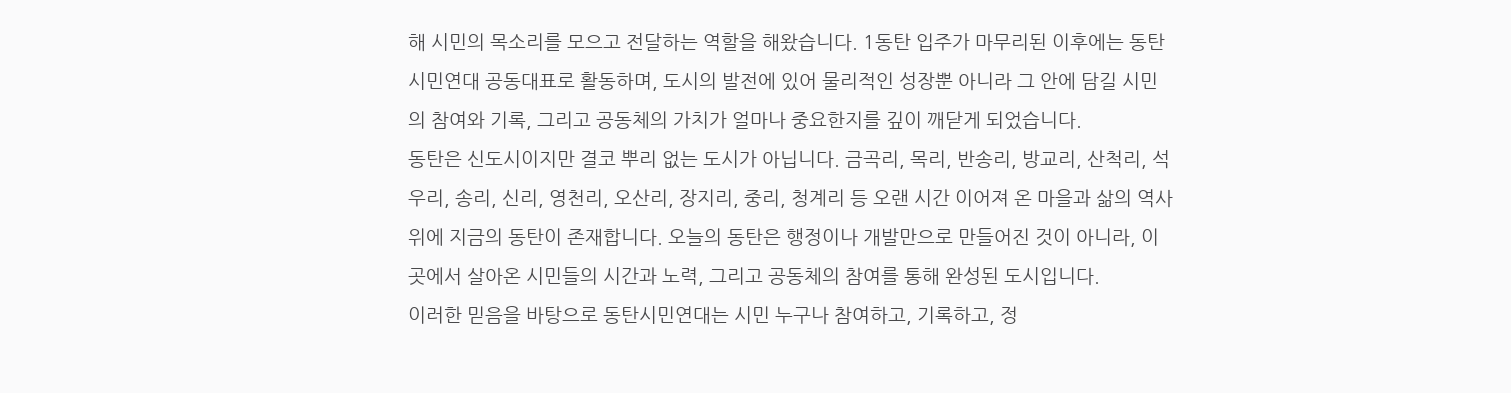해 시민의 목소리를 모으고 전달하는 역할을 해왔습니다. 1동탄 입주가 마무리된 이후에는 동탄시민연대 공동대표로 활동하며, 도시의 발전에 있어 물리적인 성장뿐 아니라 그 안에 담길 시민의 참여와 기록, 그리고 공동체의 가치가 얼마나 중요한지를 깊이 깨닫게 되었습니다.
동탄은 신도시이지만 결코 뿌리 없는 도시가 아닙니다. 금곡리, 목리, 반송리, 방교리, 산척리, 석우리, 송리, 신리, 영천리, 오산리, 장지리, 중리, 청계리 등 오랜 시간 이어져 온 마을과 삶의 역사 위에 지금의 동탄이 존재합니다. 오늘의 동탄은 행정이나 개발만으로 만들어진 것이 아니라, 이곳에서 살아온 시민들의 시간과 노력, 그리고 공동체의 참여를 통해 완성된 도시입니다.
이러한 믿음을 바탕으로 동탄시민연대는 시민 누구나 참여하고, 기록하고, 정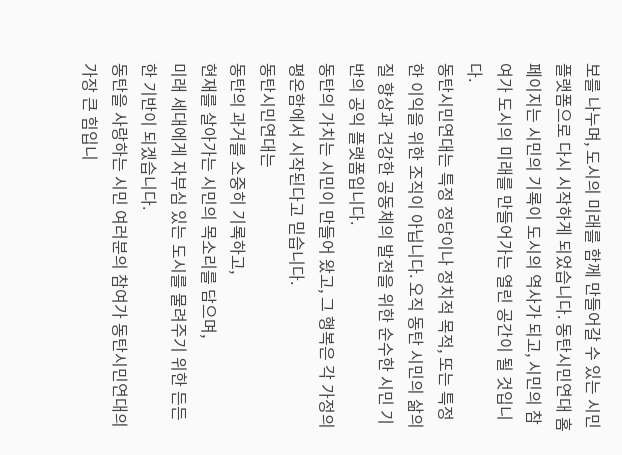보를 나누며, 도시의 미래를 함께 만들어갈 수 있는 시민 플랫폼으로 다시 시작하게 되었습니다. 동탄시민연대 홈페이지는 시민의 기록이 도시의 역사가 되고, 시민의 참여가 도시의 미래를 만들어가는 열린 공간이 될 것입니다.
동탄시민연대는 특정 정당이나 정치적 목적, 또는 특정한 이익을 위한 조직이 아닙니다. 오직 동탄 시민의 삶의 질 향상과 건강한 공동체의 발전을 위한 순수한 시민 기반의 공익 플랫폼입니다.
동탄의 가치는 시민이 만들어 왔고, 그 행복은 각 가정의 평온함에서 시작된다고 믿습니다.
동탄시민연대는
동탄의 과거를 소중히 기록하고,
현재를 살아가는 시민의 목소리를 담으며,
미래 세대에게 자부심 있는 도시를 물려주기 위한 든든한 기반이 되겠습니다.
동탄을 사랑하는 시민 여러분의 참여가 동탄시민연대의 가장 큰 힘입니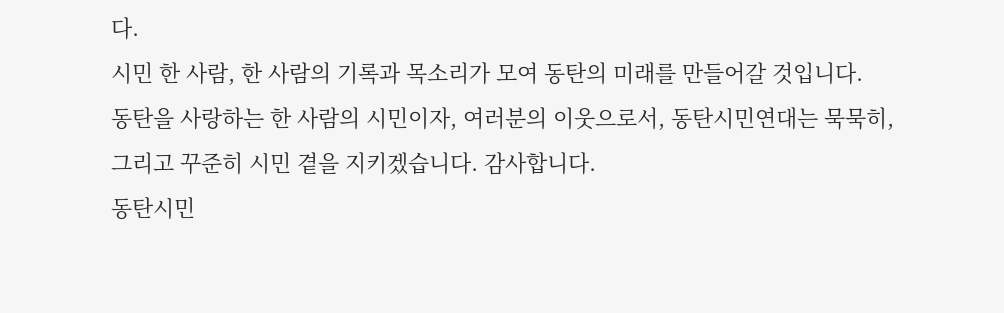다.
시민 한 사람, 한 사람의 기록과 목소리가 모여 동탄의 미래를 만들어갈 것입니다.
동탄을 사랑하는 한 사람의 시민이자, 여러분의 이웃으로서, 동탄시민연대는 묵묵히, 그리고 꾸준히 시민 곁을 지키겠습니다. 감사합니다.
동탄시민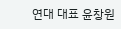연대 대표 윤창원